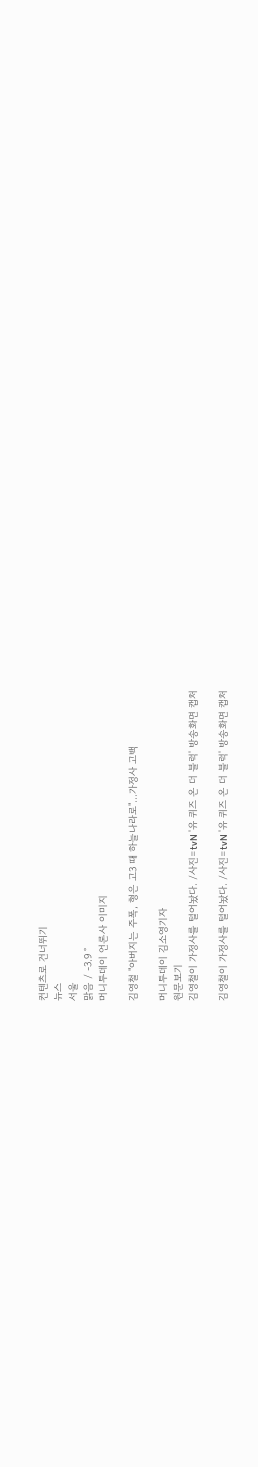컨텐츠로 건너뛰기
뉴스
서울
맑음 / -3.9 °
머니투데이 언론사 이미지

김영철 "아버지는 주폭, 형은 고3 때 하늘나라로"…가정사 고백

머니투데이 김소영기자
원문보기
김영철이 가정사를 털어놨다. /사진=tvN '유 퀴즈 온 더 블럭' 방송화면 캡처

김영철이 가정사를 털어놨다. /사진=tvN '유 퀴즈 온 더 블럭' 방송화면 캡처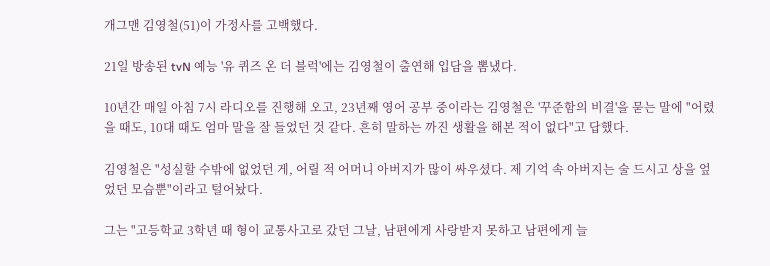개그맨 김영철(51)이 가정사를 고백했다.

21일 방송된 tvN 예능 '유 퀴즈 온 더 블럭'에는 김영철이 출연해 입담을 뽐냈다.

10년간 매일 아침 7시 라디오를 진행해 오고, 23년째 영어 공부 중이라는 김영철은 '꾸준함의 비결'을 묻는 말에 "어렸을 때도, 10대 때도 엄마 말을 잘 들었던 것 같다. 흔히 말하는 까진 생활을 해본 적이 없다"고 답했다.

김영철은 "성실할 수밖에 없었던 게, 어릴 적 어머니 아버지가 많이 싸우셨다. 제 기억 속 아버지는 술 드시고 상을 엎었던 모습뿐"이라고 털어놨다.

그는 "고등학교 3학년 때 형이 교통사고로 갔던 그날, 남편에게 사랑받지 못하고 남편에게 늘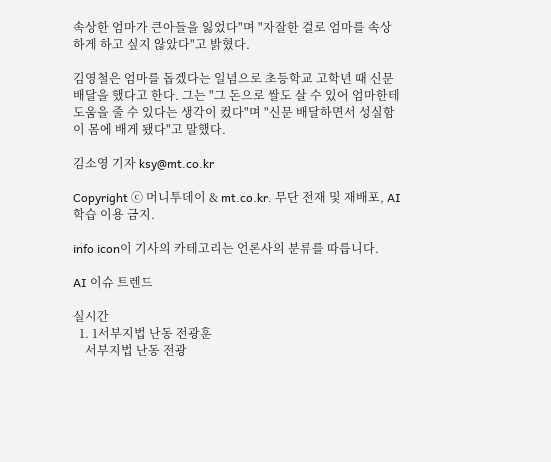속상한 엄마가 큰아들을 잃었다"며 "자잘한 걸로 엄마를 속상하게 하고 싶지 않았다"고 밝혔다.

김영철은 엄마를 돕겠다는 일념으로 초등학교 고학년 때 신문 배달을 했다고 한다. 그는 "그 돈으로 쌀도 살 수 있어 엄마한테 도움을 줄 수 있다는 생각이 컸다"며 "신문 배달하면서 성실함이 몸에 배게 됐다"고 말했다.

김소영 기자 ksy@mt.co.kr

Copyright ⓒ 머니투데이 & mt.co.kr. 무단 전재 및 재배포, AI학습 이용 금지.

info icon이 기사의 카테고리는 언론사의 분류를 따릅니다.

AI 이슈 트렌드

실시간
  1. 1서부지법 난동 전광훈
    서부지법 난동 전광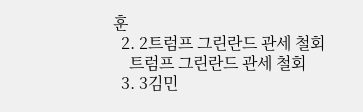훈
  2. 2트럼프 그린란드 관세 철회
    트럼프 그린란드 관세 철회
  3. 3김민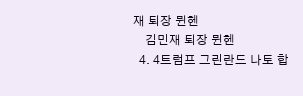재 퇴장 뮌헨
    김민재 퇴장 뮌헨
  4. 4트럼프 그린란드 나토 합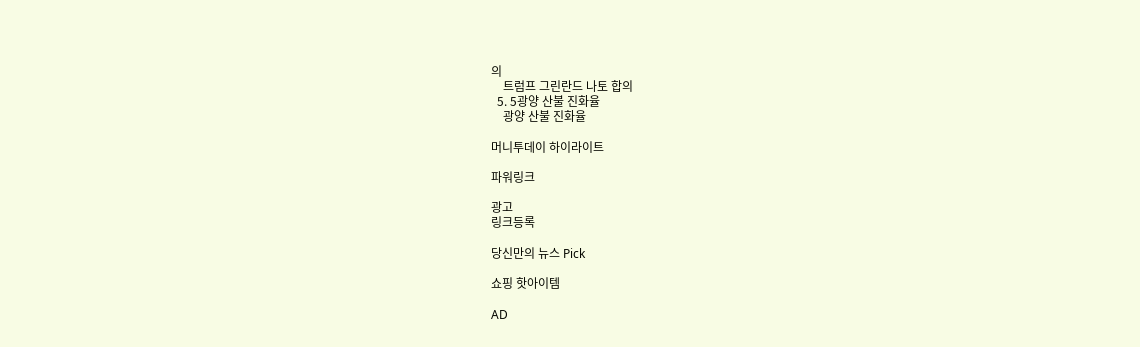의
    트럼프 그린란드 나토 합의
  5. 5광양 산불 진화율
    광양 산불 진화율

머니투데이 하이라이트

파워링크

광고
링크등록

당신만의 뉴스 Pick

쇼핑 핫아이템

AD